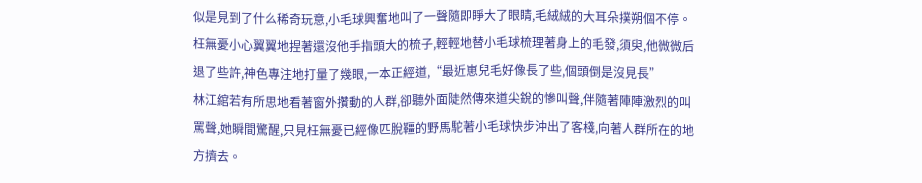似是見到了什么稀奇玩意,小毛球興奮地叫了一聲隨即睜大了眼睛,毛絨絨的大耳朵撲朔個不停。
枉無憂小心翼翼地捏著還沒他手指頭大的梳子,輕輕地替小毛球梳理著身上的毛發,須臾,他微微后退了些許,神色專注地打量了幾眼,一本正經道,“最近崽兒毛好像長了些,個頭倒是沒見長”
林江綰若有所思地看著窗外攢動的人群,卻聽外面陡然傳來道尖銳的慘叫聲,伴隨著陣陣激烈的叫罵聲,她瞬間驚醒,只見枉無憂已經像匹脫韁的野馬駝著小毛球快步沖出了客棧,向著人群所在的地方擠去。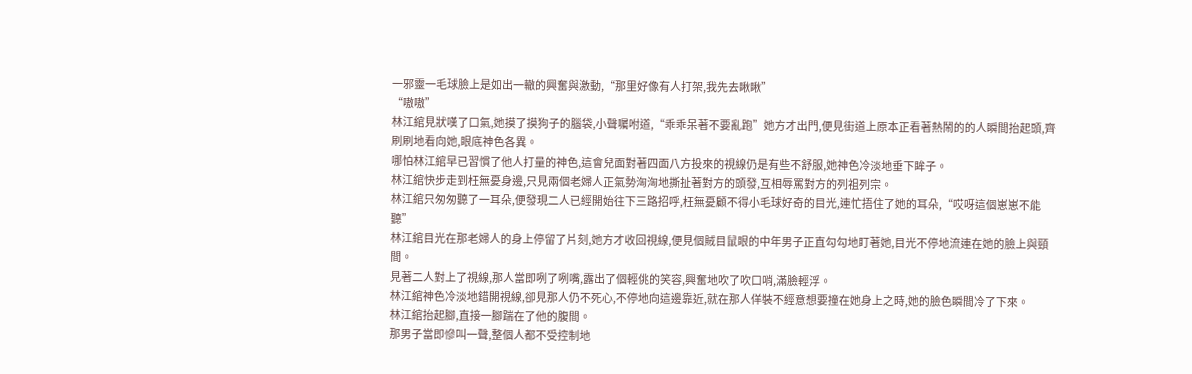一邪靈一毛球臉上是如出一轍的興奮與激動,“那里好像有人打架,我先去瞅瞅”
“嗷嗷”
林江綰見狀嘆了口氣,她摸了摸狗子的腦袋,小聲囑咐道,“乖乖呆著不要亂跑”她方才出門,便見街道上原本正看著熱鬧的的人瞬間抬起頭,齊刷刷地看向她,眼底神色各異。
哪怕林江綰早已習慣了他人打量的神色,這會兒面對著四面八方投來的視線仍是有些不舒服,她神色冷淡地垂下眸子。
林江綰快步走到枉無憂身邊,只見兩個老婦人正氣勢洶洶地撕扯著對方的頭發,互相辱罵對方的列祖列宗。
林江綰只匆匆聽了一耳朵,便發現二人已經開始往下三路招呼,枉無憂顧不得小毛球好奇的目光,連忙捂住了她的耳朵,“哎呀這個崽崽不能聽”
林江綰目光在那老婦人的身上停留了片刻,她方才收回視線,便見個賊目鼠眼的中年男子正直勾勾地盯著她,目光不停地流連在她的臉上與頸間。
見著二人對上了視線,那人當即咧了咧嘴,露出了個輕佻的笑容,興奮地吹了吹口哨,滿臉輕浮。
林江綰神色冷淡地錯開視線,卻見那人仍不死心,不停地向這邊靠近,就在那人佯裝不經意想要撞在她身上之時,她的臉色瞬間冷了下來。
林江綰抬起腳,直接一腳踹在了他的腹間。
那男子當即慘叫一聲,整個人都不受控制地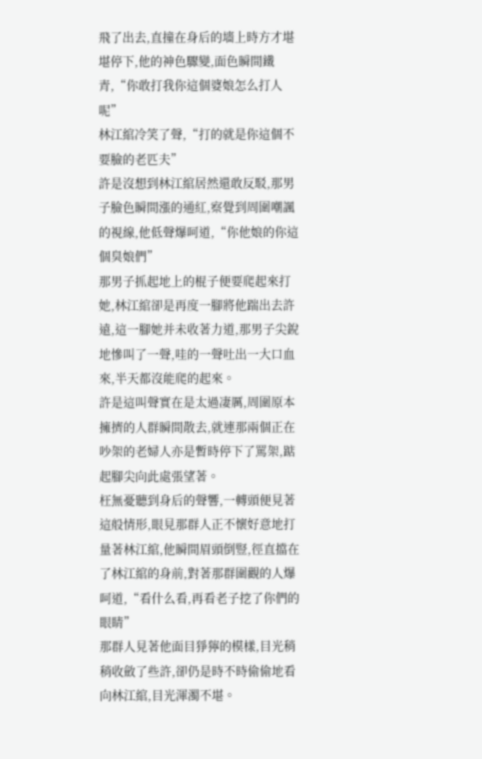飛了出去,直撞在身后的墻上時方才堪堪停下,他的神色驟變,面色瞬間鐵青,“你敢打我你這個婆娘怎么打人呢”
林江綰冷笑了聲,“打的就是你這個不要臉的老匹夫”
許是沒想到林江綰居然還敢反駁,那男子臉色瞬間漲的通紅,察覺到周圍嘲諷的視線,他低聲爆呵道,“你他娘的你這個臭娘們”
那男子抓起地上的棍子便要爬起來打她,林江綰卻是再度一腳將他踹出去許遠,這一腳她并未收著力道,那男子尖銳地慘叫了一聲,哇的一聲吐出一大口血來,半天都沒能爬的起來。
許是這叫聲實在是太過凄厲,周圍原本擁擠的人群瞬間散去,就連那兩個正在吵架的老婦人亦是暫時停下了罵架,踮起腳尖向此處張望著。
枉無憂聽到身后的聲響,一轉頭便見著這般情形,眼見那群人正不懷好意地打量著林江綰,他瞬間眉頭倒豎,徑直擋在了林江綰的身前,對著那群圍觀的人爆呵道,“看什么看,再看老子挖了你們的眼睛”
那群人見著他面目猙獰的模樣,目光稍稍收斂了些許,卻仍是時不時偷偷地看向林江綰,目光渾濁不堪。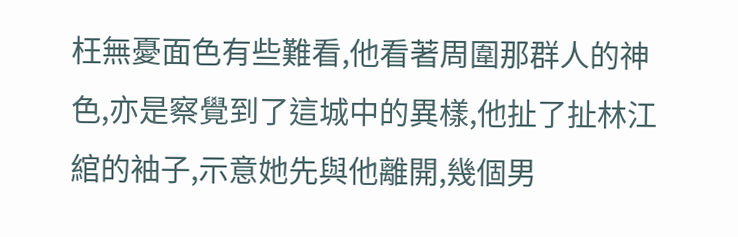枉無憂面色有些難看,他看著周圍那群人的神色,亦是察覺到了這城中的異樣,他扯了扯林江綰的袖子,示意她先與他離開,幾個男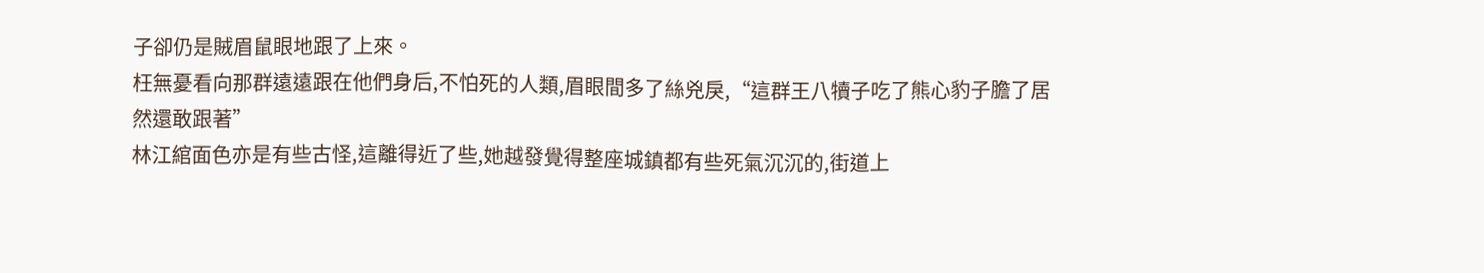子卻仍是賊眉鼠眼地跟了上來。
枉無憂看向那群遠遠跟在他們身后,不怕死的人類,眉眼間多了絲兇戾,“這群王八犢子吃了熊心豹子膽了居然還敢跟著”
林江綰面色亦是有些古怪,這離得近了些,她越發覺得整座城鎮都有些死氣沉沉的,街道上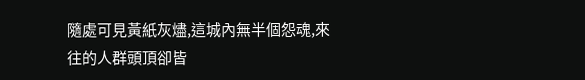隨處可見黃紙灰燼,這城內無半個怨魂,來往的人群頭頂卻皆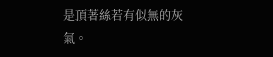是頂著絲若有似無的灰氣。